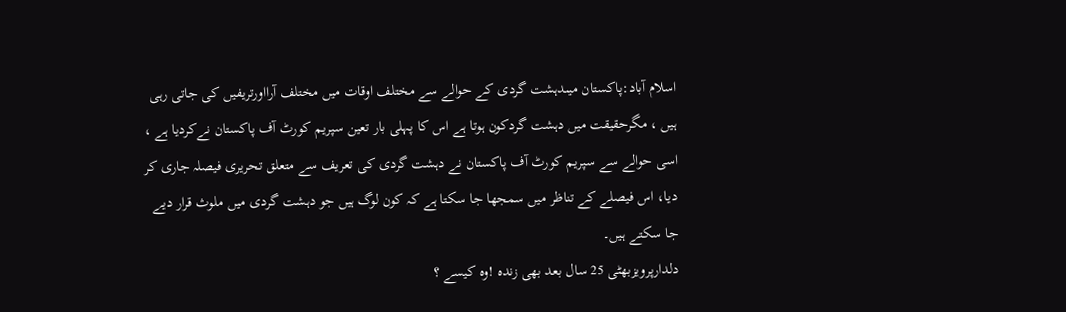اسلام آباد:پاکستان میںدہشت گردی کے حوالے سے مختلف اوقات میں مختلف آرااورتریفیں کی جاتی رہی ہیں ، مگرحقیقت میں دہشت گردکون ہوتا ہے اس کا پہلی بار تعین سپریم کورٹ آف پاکستان نےکردیا ہے ، اسی حوالے سے سپریم کورٹ آف پاکستان نے دہشت گردی کی تعریف سے متعلق تحریری فیصلہ جاری کر دیا، اس فیصلے کے تناظر میں سمجھا جا سکتا ہے کہ کون لوگ ہیں جو دہشت گردی میں ملوث قرار دیے جا سکتے ہیں۔
دلدارپرویزبھٹی 25 سال بعد بھی زندہ !وہ کیسے ؟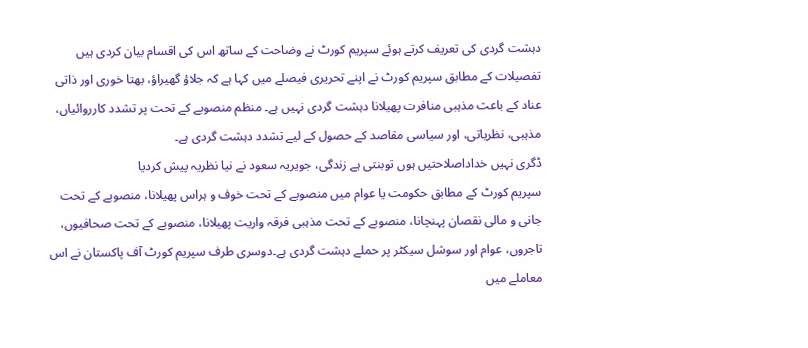دہشت گردی کی تعریف کرتے ہوئے سپریم کورٹ نے وضاحت کے ساتھ اس کی اقسام بیان کردی ہیں تفصیلات کے مطابق سپریم کورٹ نے اپنے تحریری فیصلے میں کہا ہے کہ جلاؤ گھیراؤ، بھتا خوری اور ذاتی عناد کے باعث مذہبی منافرت پھیلانا دہشت گردی نہیں ہے۔ منظم منصوبے کے تحت پر تشدد کارروائیاں، مذہبی، نظریاتی، اور سیاسی مقاصد کے حصول کے لیے تشدد دہشت گردی ہے۔
ڈگری نہیں خداداصلاحتیں ہوں توبنتی ہے زندگی، جویریہ سعود نے نیا نظریہ پیش کردیا
سپریم کورٹ کے مطابق حکومت یا عوام میں منصوبے کے تحت خوف و ہراس پھیلانا، منصوبے کے تحت جانی و مالی نقصان پہنچانا، منصوبے کے تحت مذہبی فرقہ واریت پھیلانا، منصوبے کے تحت صحافیوں، تاجروں، عوام اور سوشل سیکٹر پر حملے دہشت گردی ہے۔دوسری طرف سپریم کورٹ آف پاکستان نے اس معاملے میں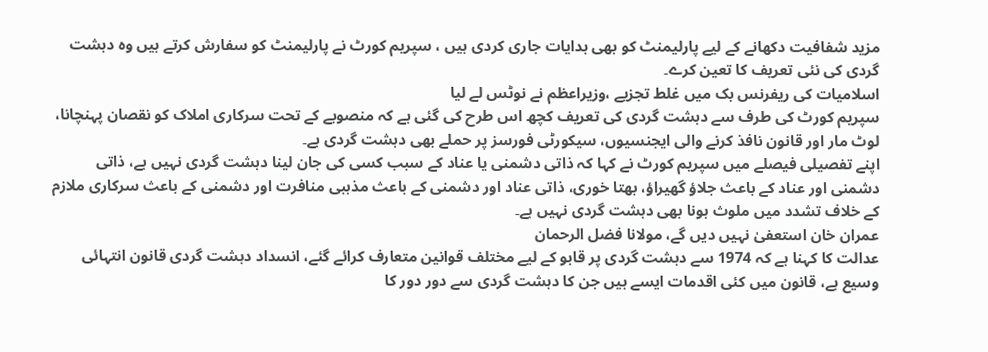مزید شفافیت دکھانے کے لیے پارلیمنٹ کو بھی ہدایات جاری کردی ہیں ، سپریم کورٹ نے پارلیمنٹ کو سفارش کرتے ہیں وہ دہشت گردی کی نئی تعریف کا تعین کرے۔
اسلامیات کی ریفرنس بک میں غلط تجزیے ،وزیراعظم نے نوٹس لے لیا
سپریم کورٹ کی طرف سے دہشت گردی کی تعریف کچھ اس طرح کی گئی ہے کہ منصوبے کے تحت سرکاری املاک کو نقصان پہنچانا، لوٹ مار اور قانون نافذ کرنے والی ایجنسیوں، سیکورٹی فورسز پر حملے بھی دہشت گردی ہے۔
اپنے تفصیلی فیصلے میں سپریم کورٹ نے کہا کہ ذاتی دشمنی یا عناد کے سبب کسی کی جان لینا دہشت گردی نہیں ہے، ذاتی دشمنی اور عناد کے باعث جلاؤ گھیراؤ، بھتا خوری، ذاتی عناد اور دشمنی کے باعث مذہبی منافرت اور دشمنی کے باعث سرکاری ملازم کے خلاف تشدد میں ملوث ہونا بھی دہشت گردی نہیں ہے۔
عمران خان استعفیٰ نہیں دیں گے، مولانا فضل الرحمان
عدالت کا کہنا ہے کہ 1974 سے دہشت گردی پر قابو کے لیے مختلف قوانین متعارف کرائے گئے، انسداد دہشت گردی قانون انتہائی وسیع ہے، قانون میں کئی اقدمات ایسے ہیں جن کا دہشت گردی سے دور دور کا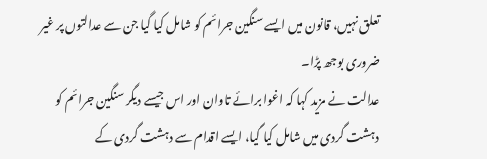تعلق نہیں، قانون میں ایسے سنگین جرائم کو شامل کیا گیا جن سے عدالتوں پر غیر ضروری بوجھ پڑا۔
عدالت نے مزید کہا کہ اغوا برائے تاوان اور اس جیسے دیگر سنگین جرائم کو دہشت گردی میں شامل کیا گیا، ایسے اقدام سے دہشت گردی کے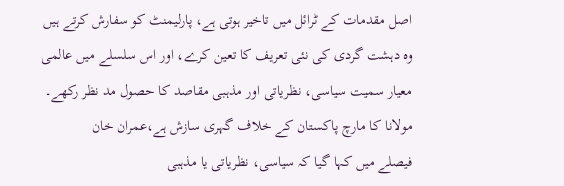اصل مقدمات کے ٹرائل میں تاخیر ہوتی ہے، پارلیمنٹ کو سفارش کرتے ہیں وہ دہشت گردی کی نئی تعریف کا تعین کرے، اور اس سلسلے میں عالمی معیار سمیت سیاسی، نظریاتی اور مذہبی مقاصد کا حصول مد نظر رکھے۔
مولانا کا مارچ پاکستان کے خلاف گہری سازش ہے،عمران خان
فیصلے میں کہا گیا کہ سیاسی، نظریاتی یا مذہبی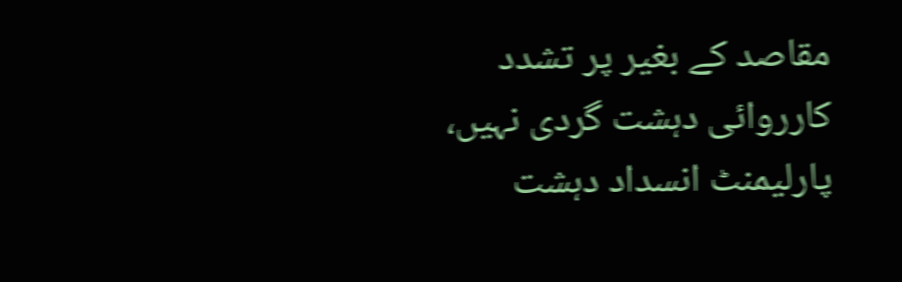مقاصد کے بغیر پر تشدد کارروائی دہشت گردی نہیں، پارلیمنٹ انسداد دہشت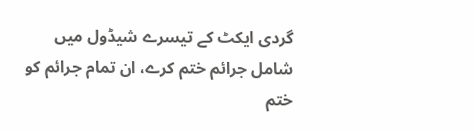گردی ایکٹ کے تیسرے شیڈول میں شامل جرائم ختم کرے، ان تمام جرائم کو ختم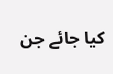کیا جائے جن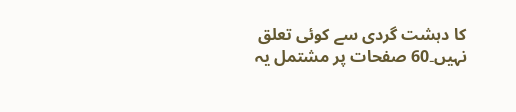کا دہشت گردی سے کوئی تعلق نہیں۔60 صفحات پر مشتمل یہ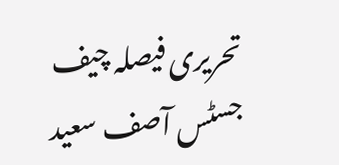تحریری فیصلہ چیف جسٹس آصف سعید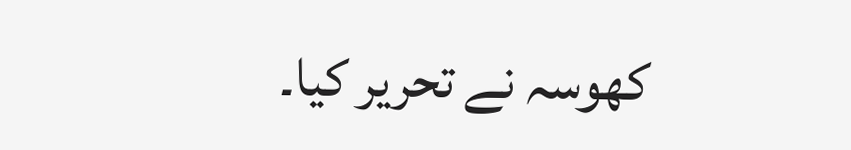کھوسہ نے تحریر کیا۔